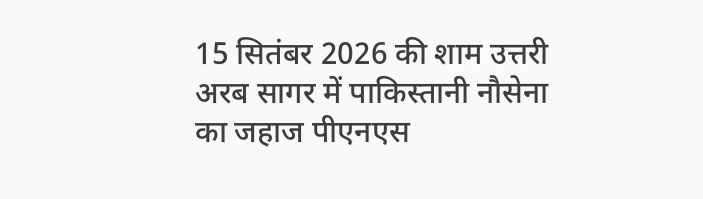15 सितंबर 2026 की शाम उत्तरी अरब सागर में पाकिस्तानी नौसेना का जहाज पीएनएस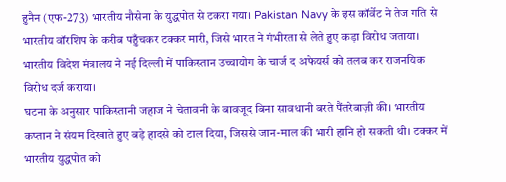हुनैन (एफ-273) भारतीय नौसेना के युद्धपोत से टकरा गया। Pakistan Navy के इस कॉर्वेट ने तेज गति से भारतीय वॉरशिप के करीब पहुँचकर टक्कर मारी, जिसे भारत ने गंभीरता से लेते हुए कड़ा विरोध जताया। भारतीय विदेश मंत्रालय ने नई दिल्ली में पाकिस्तान उच्चायोग के चार्ज द अफेयर्स को तलब कर राजनयिक विरोध दर्ज कराया।
घटना के अनुसार पाकिस्तानी जहाज ने चेतावनी के बावजूद बिना सावधानी बरते पैंतरेबाज़ी की। भारतीय कप्तान ने संयम दिखाते हुए बड़े हादसे को टाल दिया, जिससे जान-माल की भारी हानि हो सकती थी। टक्कर में भारतीय युद्धपोत को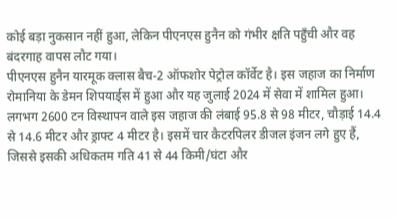कोई बड़ा नुकसान नहीं हुआ, लेकिन पीएनएस हुनैन को गंभीर क्षति पहुँची और वह बंदरगाह वापस लौट गया।
पीएनएस हुनैन यारमूक क्लास बैच-2 ऑफशोर पेट्रोल कॉर्वेट है। इस जहाज का निर्माण रोमानिया के डेमन शिपयार्ड्स में हुआ और यह जुलाई 2024 में सेवा में शामिल हुआ। लगभग 2600 टन विस्थापन वाले इस जहाज की लंबाई 95.8 से 98 मीटर, चौड़ाई 14.4 से 14.6 मीटर और ड्राफ्ट 4 मीटर है। इसमें चार कैटरपिलर डीजल इंजन लगे हुए हैं, जिससे इसकी अधिकतम गति 41 से 44 किमी/घंटा और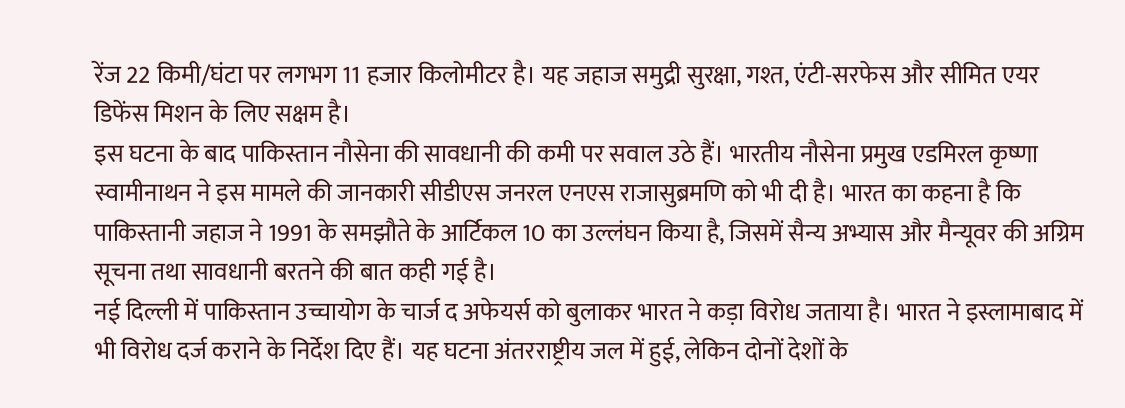रेंज 22 किमी/घंटा पर लगभग 11 हजार किलोमीटर है। यह जहाज समुद्री सुरक्षा, गश्त, एंटी-सरफेस और सीमित एयर डिफेंस मिशन के लिए सक्षम है।
इस घटना के बाद पाकिस्तान नौसेना की सावधानी की कमी पर सवाल उठे हैं। भारतीय नौसेना प्रमुख एडमिरल कृष्णा स्वामीनाथन ने इस मामले की जानकारी सीडीएस जनरल एनएस राजासुब्रमणि को भी दी है। भारत का कहना है कि पाकिस्तानी जहाज ने 1991 के समझौते के आर्टिकल 10 का उल्लंघन किया है, जिसमें सैन्य अभ्यास और मैन्यूवर की अग्रिम सूचना तथा सावधानी बरतने की बात कही गई है।
नई दिल्ली में पाकिस्तान उच्चायोग के चार्ज द अफेयर्स को बुलाकर भारत ने कड़ा विरोध जताया है। भारत ने इस्लामाबाद में भी विरोध दर्ज कराने के निर्देश दिए हैं। यह घटना अंतरराष्ट्रीय जल में हुई, लेकिन दोनों देशों के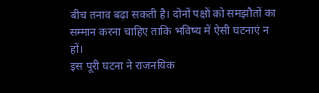बीच तनाव बढ़ा सकती है। दोनों पक्षों को समझौतों का सम्मान करना चाहिए ताकि भविष्य में ऐसी घटनाएं न हों।
इस पूरी घटना ने राजनयिक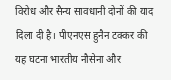विरोध और सैन्य सावधानी दोनों की याद दिला दी है। पीएनएस हुनैन टक्कर की यह घटना भारतीय नौसेना और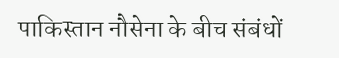पाकिस्तान नौसेना के बीच संबंधों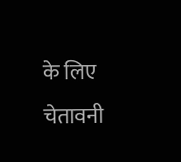के लिए चेतावनी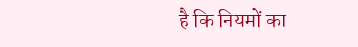है कि नियमों का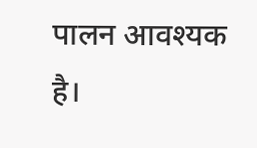पालन आवश्यक है।